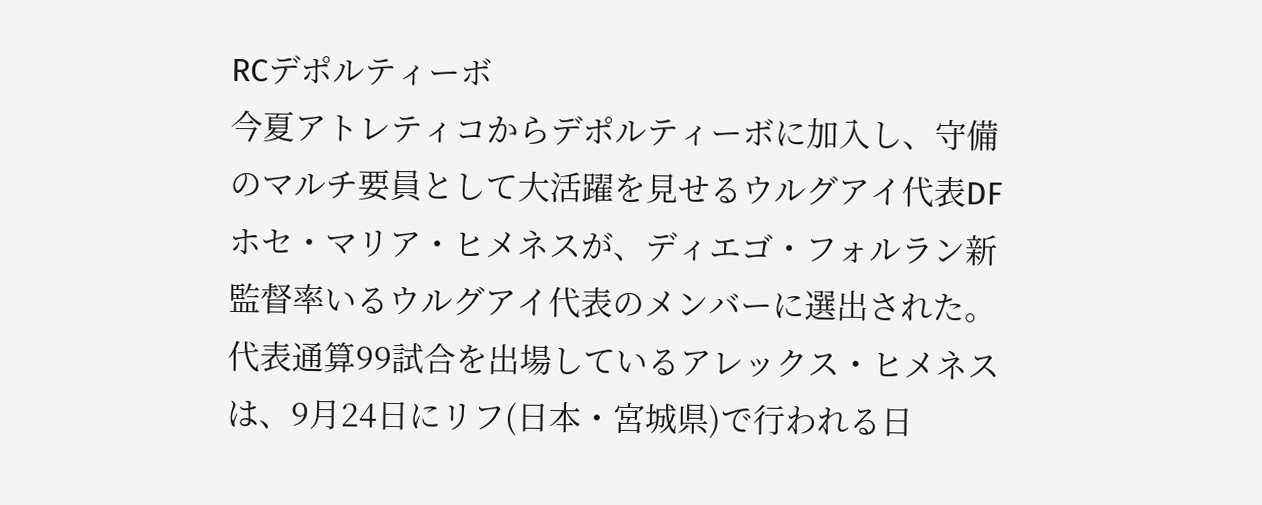RCデポルティーボ
今夏アトレティコからデポルティーボに加入し、守備のマルチ要員として大活躍を見せるウルグアイ代表DFホセ・マリア・ヒメネスが、ディエゴ・フォルラン新監督率いるウルグアイ代表のメンバーに選出された。代表通算99試合を出場しているアレックス・ヒメネスは、9月24日にリフ(日本・宮城県)で行われる日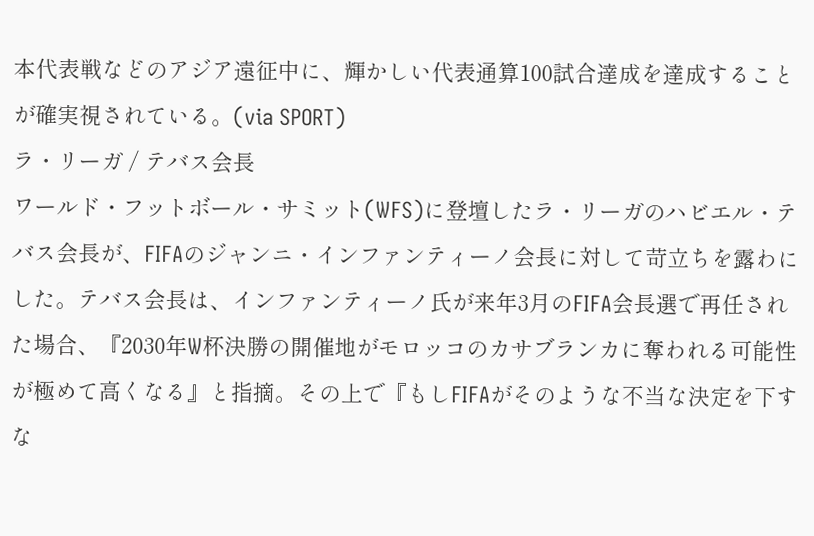本代表戦などのアジア遠征中に、輝かしい代表通算100試合達成を達成することが確実視されている。(via SPORT)
ラ・リーガ / テバス会長
ワールド・フットボール・サミット(WFS)に登壇したラ・リーガのハビエル・テバス会長が、FIFAのジャンニ・インファンティーノ会長に対して苛立ちを露わにした。テバス会長は、インファンティーノ氏が来年3月のFIFA会長選で再任された場合、『2030年W杯決勝の開催地がモロッコのカサブランカに奪われる可能性が極めて高くなる』と指摘。その上で『もしFIFAがそのような不当な決定を下すな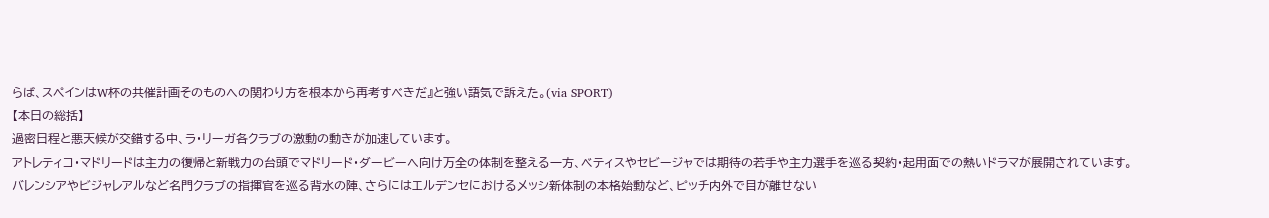らば、スペインはW杯の共催計画そのものへの関わり方を根本から再考すべきだ』と強い語気で訴えた。(via SPORT)
【本日の総括】
過密日程と悪天候が交錯する中、ラ・リーガ各クラブの激動の動きが加速しています。
アトレティコ・マドリードは主力の復帰と新戦力の台頭でマドリード・ダービーへ向け万全の体制を整える一方、ベティスやセビージャでは期待の若手や主力選手を巡る契約・起用面での熱いドラマが展開されています。
バレンシアやビジャレアルなど名門クラブの指揮官を巡る背水の陣、さらにはエルデンセにおけるメッシ新体制の本格始動など、ピッチ内外で目が離せない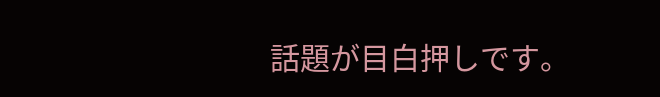話題が目白押しです。